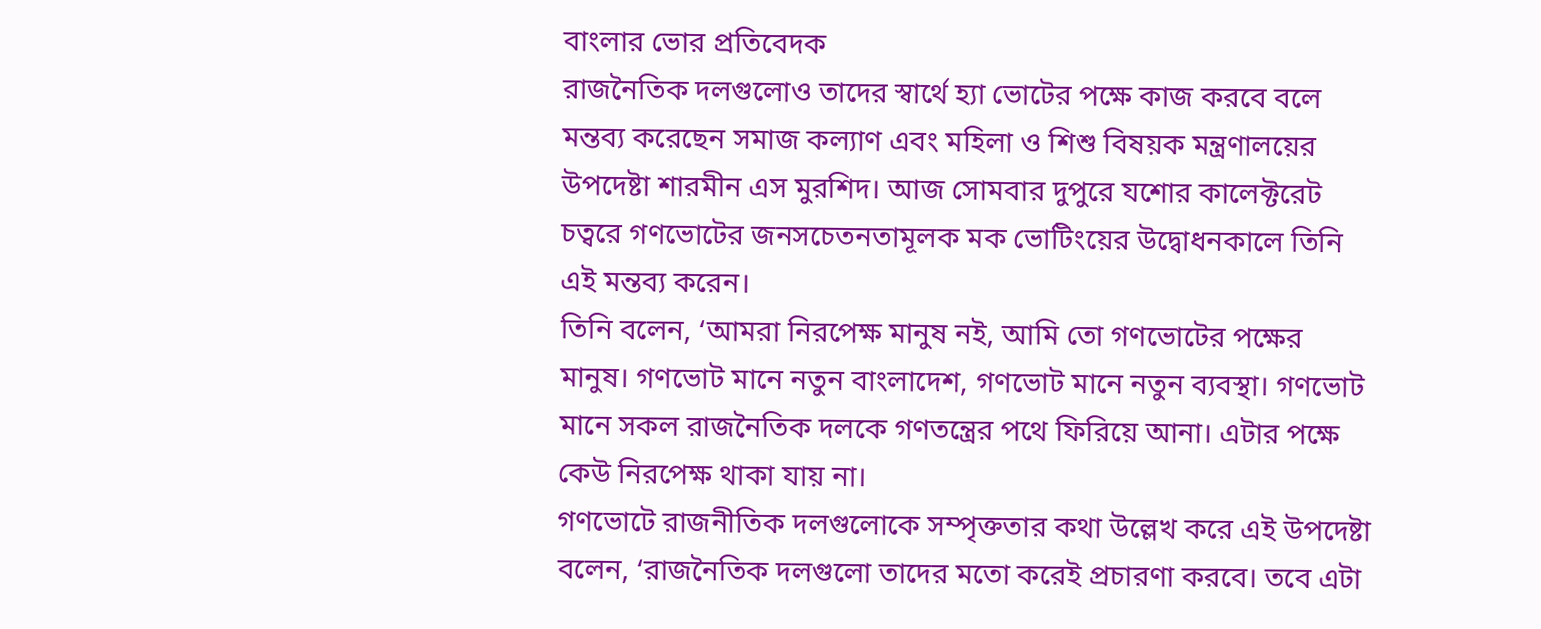বাংলার ভোর প্রতিবেদক
রাজনৈতিক দলগুলোও তাদের স্বার্থে হ্যা ভোটের পক্ষে কাজ করবে বলে মন্তব্য করেছেন সমাজ কল্যাণ এবং মহিলা ও শিশু বিষয়ক মন্ত্রণালয়ের উপদেষ্টা শারমীন এস মুরশিদ। আজ সোমবার দুপুরে যশোর কালেক্টরেট চত্বরে গণভোটের জনসচেতনতামূলক মক ভোটিংয়ের উদ্বোধনকালে তিনি এই মন্তব্য করেন।
তিনি বলেন, ‘আমরা নিরপেক্ষ মানুষ নই, আমি তো গণভোটের পক্ষের মানুষ। গণভোট মানে নতুন বাংলাদেশ, গণভোট মানে নতুন ব্যবস্থা। গণভোট মানে সকল রাজনৈতিক দলকে গণতন্ত্রের পথে ফিরিয়ে আনা। এটার পক্ষে কেউ নিরপেক্ষ থাকা যায় না।
গণভোটে রাজনীতিক দলগুলোকে সম্পৃক্ততার কথা উল্লেখ করে এই উপদেষ্টা বলেন, ‘রাজনৈতিক দলগুলো তাদের মতো করেই প্রচারণা করবে। তবে এটা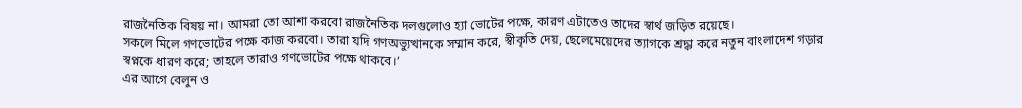রাজনৈতিক বিষয় না। আমরা তো আশা করবো রাজনৈতিক দলগুলোও হ্যা ভোটের পক্ষে, কারণ এটাতেও তাদের স্বার্থ জড়িত রয়েছে।
সকলে মিলে গণভোটের পক্ষে কাজ করবো। তারা যদি গণঅভ্যুত্থানকে সম্মান করে, স্বীকৃতি দেয়, ছেলেমেয়েদের ত্যাগকে শ্রদ্ধা করে নতুন বাংলাদেশ গড়ার স্বপ্নকে ধারণ করে; তাহলে তারাও গণভোটের পক্ষে থাকবে।’
এর আগে বেলুন ও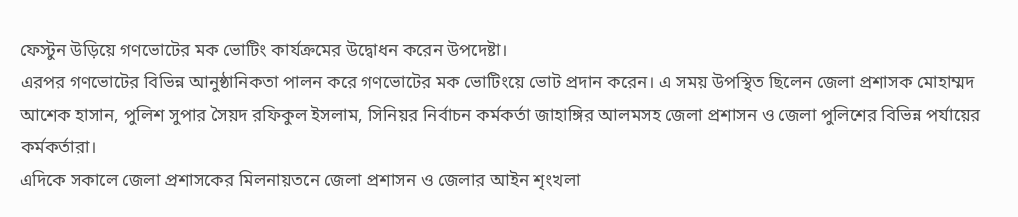ফেস্টুন উড়িয়ে গণভোটের মক ভোটিং কার্যক্রমের উদ্বোধন করেন উপদেষ্টা।
এরপর গণভোটের বিভিন্ন আনুষ্ঠানিকতা পালন করে গণভোটের মক ভোটিংয়ে ভোট প্রদান করেন। এ সময় উপস্থিত ছিলেন জেলা প্রশাসক মোহাম্মদ আশেক হাসান, পুলিশ সুপার সৈয়দ রফিকুল ইসলাম, সিনিয়র নির্বাচন কর্মকর্তা জাহাঙ্গির আলমসহ জেলা প্রশাসন ও জেলা পুলিশের বিভিন্ন পর্যায়ের কর্মকর্তারা।
এদিকে সকালে জেলা প্রশাসকের মিলনায়তনে জেলা প্রশাসন ও জেলার আইন শৃংখলা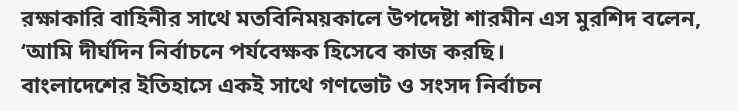রক্ষাকারি বাহিনীর সাথে মতবিনিময়কালে উপদেষ্টা শারমীন এস মুরশিদ বলেন, ‘আমি দীর্ঘদিন নির্বাচনে পর্যবেক্ষক হিসেবে কাজ করছি।
বাংলাদেশের ইতিহাসে একই সাথে গণভোট ও সংসদ নির্বাচন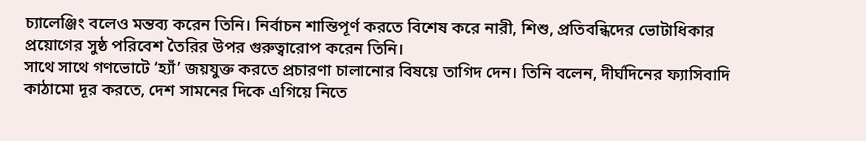চ্যালেঞ্জিং বলেও মন্তব্য করেন তিনি। নির্বাচন শান্তিপূর্ণ করতে বিশেষ করে নারী, শিশু, প্রতিবন্ধিদের ভোটাধিকার প্রয়োগের সুষ্ঠ পরিবেশ তৈরির উপর গুরুত্বারোপ করেন তিনি।
সাথে সাথে গণভোটে ‘হ্যাঁ’ জয়যুক্ত করতে প্রচারণা চালানোর বিষয়ে তাগিদ দেন। তিনি বলেন, দীর্ঘদিনের ফ্যাসিবাদি কাঠামো দূর করতে, দেশ সামনের দিকে এগিয়ে নিতে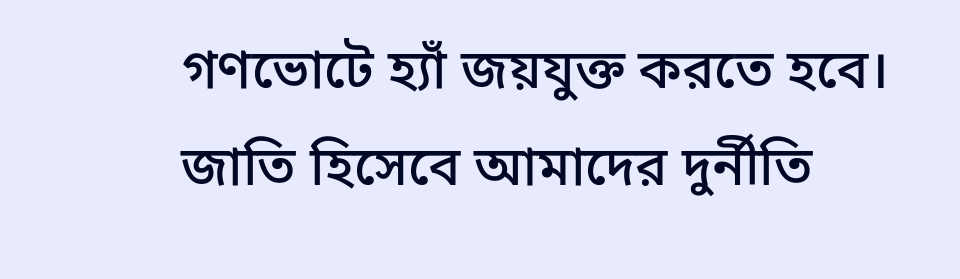গণভোটে হ্যাঁ জয়যুক্ত করতে হবে।
জাতি হিসেবে আমাদের দুর্নীতি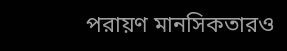পরায়ণ মানসিকতারও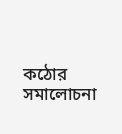কঠোর সমালোচনা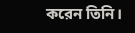করেন তিনি।